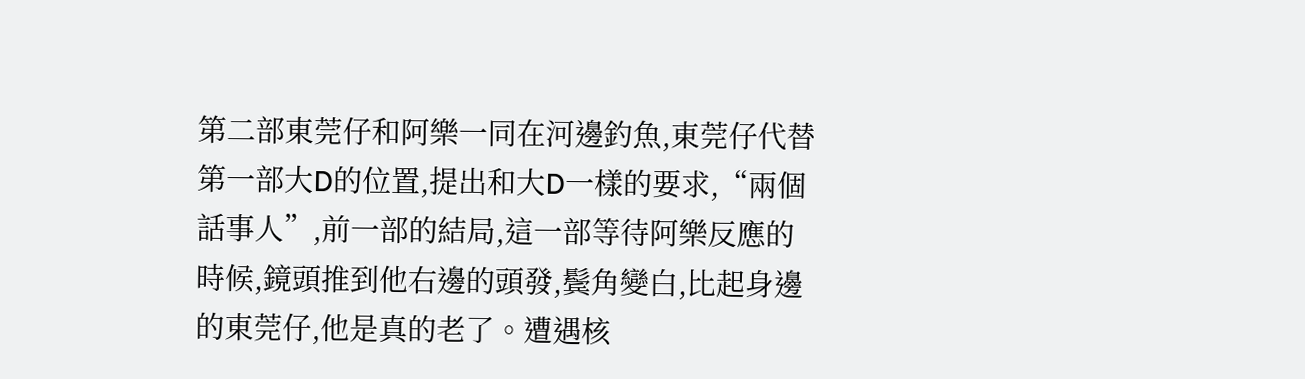第二部東莞仔和阿樂一同在河邊釣魚,東莞仔代替第一部大D的位置,提出和大D一樣的要求,“兩個話事人”,前一部的結局,這一部等待阿樂反應的時候,鏡頭推到他右邊的頭發,鬓角變白,比起身邊的東莞仔,他是真的老了。遭遇核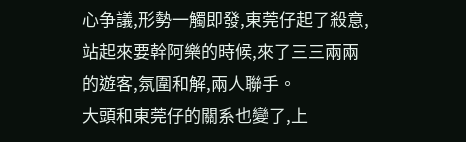心争議,形勢一觸即發,東莞仔起了殺意,站起來要幹阿樂的時候,來了三三兩兩的遊客,氛圍和解,兩人聯手。
大頭和東莞仔的關系也變了,上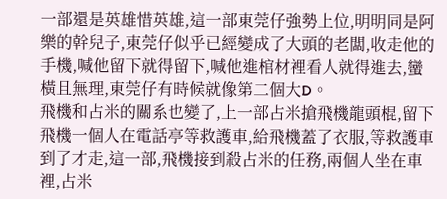一部還是英雄惜英雄,這一部東莞仔強勢上位,明明同是阿樂的幹兒子,東莞仔似乎已經變成了大頭的老闆,收走他的手機,喊他留下就得留下,喊他進棺材裡看人就得進去,蠻橫且無理,東莞仔有時候就像第二個大D。
飛機和占米的關系也變了,上一部占米搶飛機龍頭棍,留下飛機一個人在電話亭等救護車,給飛機蓋了衣服,等救護車到了才走,這一部,飛機接到殺占米的任務,兩個人坐在車裡,占米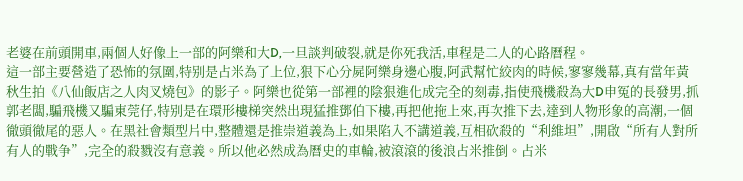老婆在前頭開車,兩個人好像上一部的阿樂和大D,一旦談判破裂,就是你死我活,車程是二人的心路曆程。
這一部主要營造了恐怖的氛圍,特别是占米為了上位,狠下心分屍阿樂身邊心腹,阿武幫忙絞肉的時候,寥寥幾幕,真有當年黃秋生拍《八仙飯店之人肉叉燒包》的影子。阿樂也從第一部裡的陰狠進化成完全的刻毒,指使飛機殺為大D申冤的長發男,抓郭老闆,騙飛機又騙東莞仔,特别是在環形樓梯突然出現猛推鄧伯下樓,再把他拖上來,再次推下去,達到人物形象的高潮,一個徹頭徹尾的惡人。在黑社會類型片中,整體還是推崇道義為上,如果陷入不講道義,互相砍殺的“利維坦”,開啟“所有人對所有人的戰争”,完全的殺戮沒有意義。所以他必然成為曆史的車輪,被滾滾的後浪占米推倒。占米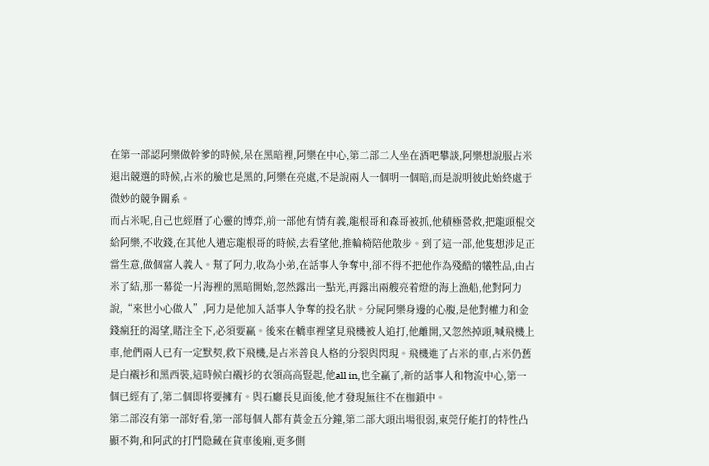在第一部認阿樂做幹爹的時候,呆在黑暗裡,阿樂在中心,第二部二人坐在酒吧攀談,阿樂想說服占米退出競選的時候,占米的臉也是黑的,阿樂在亮處,不是說兩人一個明一個暗,而是說明彼此始終處于微妙的競争關系。
而占米呢,自己也經曆了心靈的博弈,前一部他有情有義,龍根哥和森哥被抓,他積極營救,把龍頭棍交給阿樂,不收錢,在其他人遺忘龍根哥的時候,去看望他,推輪椅陪他散步。到了這一部,他隻想涉足正當生意,做個富人義人。幫了阿力,收為小弟,在話事人争奪中,卻不得不把他作為殘酷的犧牲品,由占米了結,那一幕從一片海裡的黑暗開始,忽然露出一點光,再露出兩艘亮着燈的海上漁船,他對阿力說,“來世小心做人”,阿力是他加入話事人争奪的投名狀。分屍阿樂身邊的心腹,是他對權力和金錢瘋狂的渴望,賭注全下,必須要赢。後來在轎車裡望見飛機被人追打,他離開,又忽然掉頭,喊飛機上車,他們兩人已有一定默契,救下飛機,是占米善良人格的分裂與閃現。飛機進了占米的車,占米仍舊是白襯衫和黑西裝,這時候白襯衫的衣領高高豎起,他all in,也全赢了,新的話事人和物流中心,第一個已經有了,第二個即将要擁有。與石廳長見面後,他才發現無往不在枷鎖中。
第二部沒有第一部好看,第一部每個人都有黃金五分鐘,第二部大頭出場很弱,東莞仔能打的特性凸顯不夠,和阿武的打鬥隐藏在貨車後廂,更多側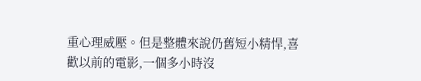重心理威壓。但是整體來說仍舊短小精悍,喜歡以前的電影,一個多小時沒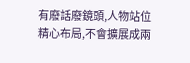有廢話廢鏡頭,人物站位精心布局,不會擴展成兩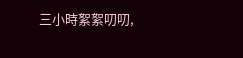三小時絮絮叨叨,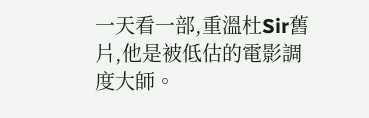一天看一部,重溫杜Sir舊片,他是被低估的電影調度大師。